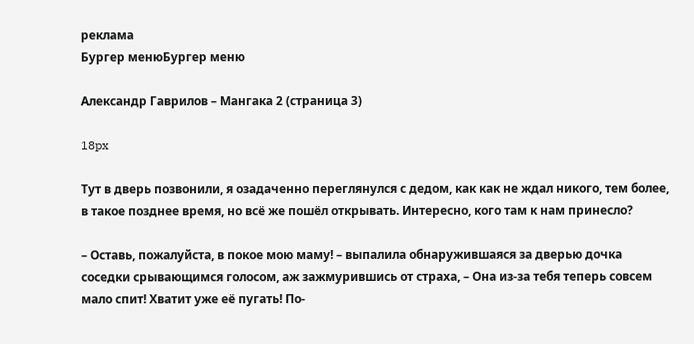реклама
Бургер менюБургер меню

Александр Гаврилов – Мангака 2 (страница 3)

18px

Тут в дверь позвонили, я озадаченно переглянулся с дедом, как как не ждал никого, тем более, в такое позднее время, но всё же пошёл открывать. Интересно, кого там к нам принесло?

– Оставь, пожалуйста, в покое мою маму! – выпалила обнаружившаяся за дверью дочка соседки срывающимся голосом, аж зажмурившись от страха, – Она из-за тебя теперь совсем мало спит! Хватит уже её пугать! По-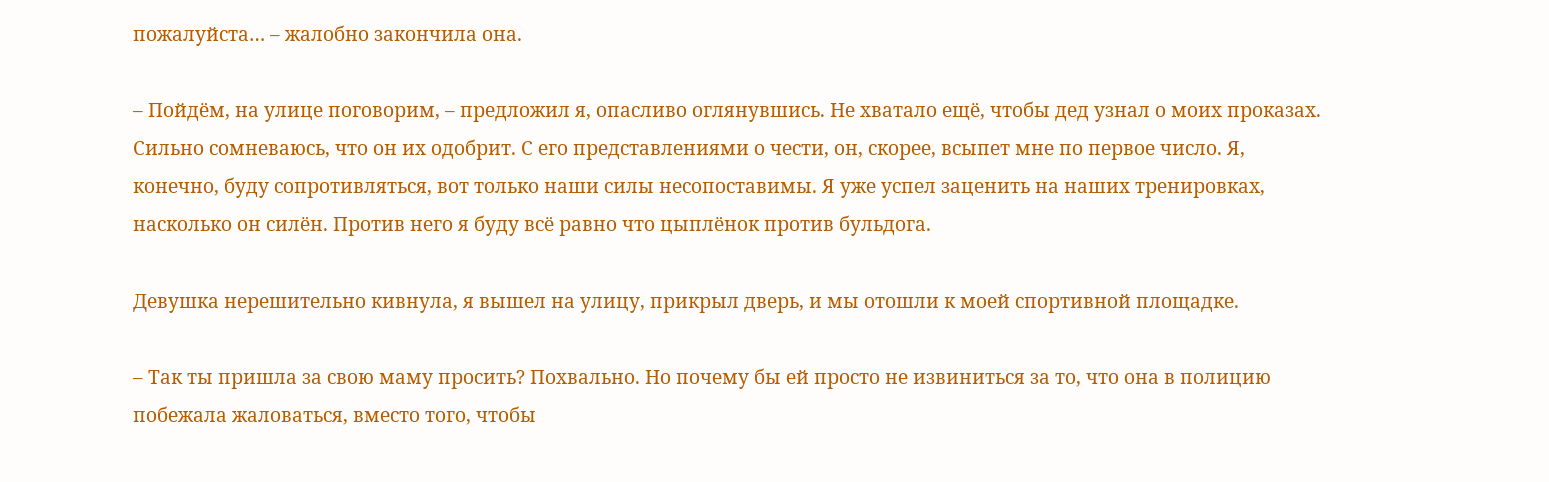пожалуйста… – жалобно закончила она.

– Пойдём, на улице поговорим, – предложил я, опасливо оглянувшись. Не хватало ещё, чтобы дед узнал о моих проказах. Сильно сомневаюсь, что он их одобрит. С его представлениями о чести, он, скорее, всыпет мне по первое число. Я, конечно, буду сопротивляться, вот только наши силы несопоставимы. Я уже успел заценить на наших тренировках, насколько он силён. Против него я буду всё равно что цыплёнок против бульдога.

Девушка нерешительно кивнула, я вышел на улицу, прикрыл дверь, и мы отошли к моей спортивной площадке.

– Так ты пришла за свою маму просить? Похвально. Но почему бы ей просто не извиниться за то, что она в полицию побежала жаловаться, вместо того, чтобы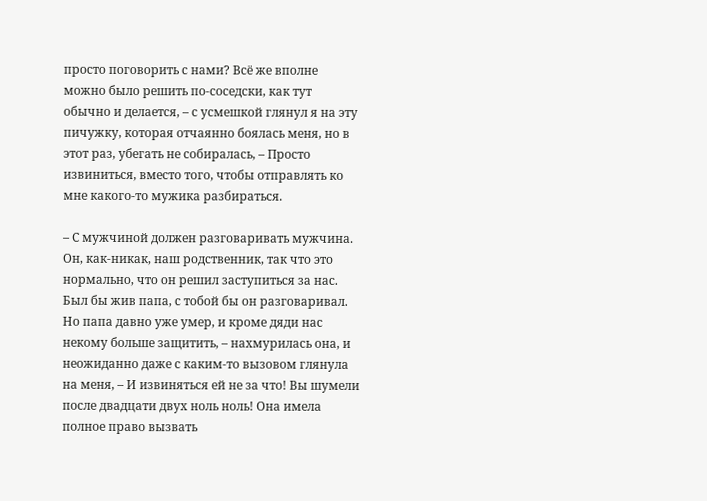просто поговорить с нами? Всё же вполне можно было решить по-соседски, как тут обычно и делается, – с усмешкой глянул я на эту пичужку, которая отчаянно боялась меня, но в этот раз, убегать не собиралась, – Просто извиниться, вместо того, чтобы отправлять ко мне какого-то мужика разбираться.

– С мужчиной должен разговаривать мужчина. Он, как-никак, наш родственник, так что это нормально, что он решил заступиться за нас. Был бы жив папа, с тобой бы он разговаривал. Но папа давно уже умер, и кроме дяди нас некому больше защитить, – нахмурилась она, и неожиданно даже с каким-то вызовом глянула на меня, – И извиняться ей не за что! Вы шумели после двадцати двух ноль ноль! Она имела полное право вызвать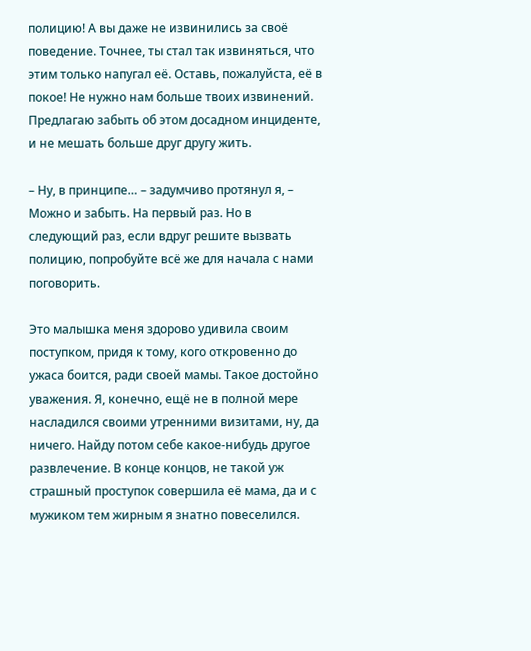полицию! А вы даже не извинились за своё поведение. Точнее, ты стал так извиняться, что этим только напугал её. Оставь, пожалуйста, её в покое! Не нужно нам больше твоих извинений. Предлагаю забыть об этом досадном инциденте, и не мешать больше друг другу жить.

– Ну, в принципе… – задумчиво протянул я, – Можно и забыть. На первый раз. Но в следующий раз, если вдруг решите вызвать полицию, попробуйте всё же для начала с нами поговорить.

Это малышка меня здорово удивила своим поступком, придя к тому, кого откровенно до ужаса боится, ради своей мамы. Такое достойно уважения. Я, конечно, ещё не в полной мере насладился своими утренними визитами, ну, да ничего. Найду потом себе какое-нибудь другое развлечение. В конце концов, не такой уж страшный проступок совершила её мама, да и с мужиком тем жирным я знатно повеселился.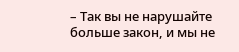– Так вы не нарушайте больше закон, и мы не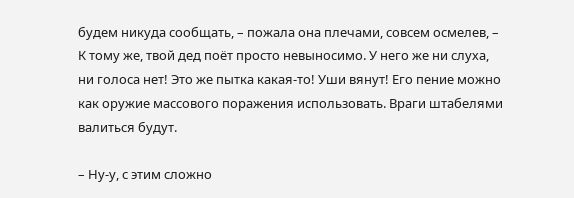будем никуда сообщать, – пожала она плечами, совсем осмелев, – К тому же, твой дед поёт просто невыносимо. У него же ни слуха, ни голоса нет! Это же пытка какая-то! Уши вянут! Его пение можно как оружие массового поражения использовать. Враги штабелями валиться будут.

– Ну-у, с этим сложно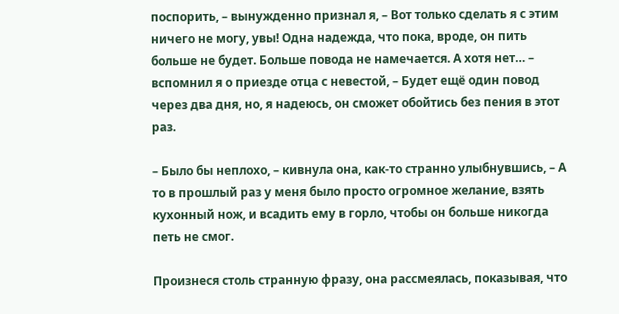поспорить, – вынужденно признал я, – Вот только сделать я с этим ничего не могу, увы! Одна надежда, что пока, вроде, он пить больше не будет. Больше повода не намечается. А хотя нет… – вспомнил я о приезде отца с невестой, – Будет ещё один повод через два дня, но, я надеюсь, он сможет обойтись без пения в этот раз.

– Было бы неплохо, – кивнула она, как-то странно улыбнувшись, – А то в прошлый раз у меня было просто огромное желание, взять кухонный нож, и всадить ему в горло, чтобы он больше никогда петь не смог.

Произнеся столь странную фразу, она рассмеялась, показывая, что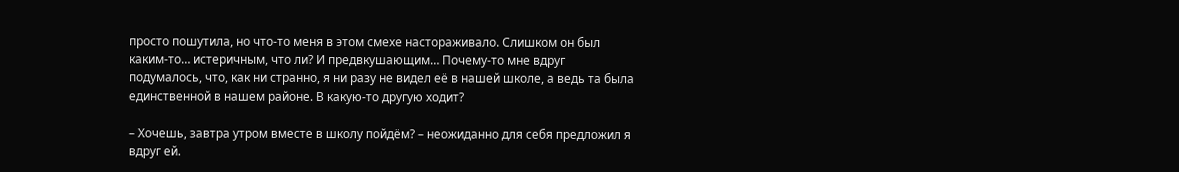просто пошутила, но что-то меня в этом смехе настораживало. Слишком он был каким-то… истеричным, что ли? И предвкушающим… Почему-то мне вдруг подумалось, что, как ни странно, я ни разу не видел её в нашей школе, а ведь та была единственной в нашем районе. В какую-то другую ходит?

– Хочешь, завтра утром вместе в школу пойдём? – неожиданно для себя предложил я вдруг ей.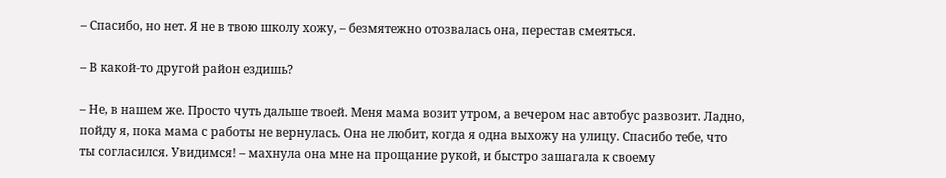– Спасибо, но нет. Я не в твою школу хожу, – безмятежно отозвалась она, перестав смеяться.

– В какой-то другой район ездишь?

– Не, в нашем же. Просто чуть дальше твоей. Меня мама возит утром, а вечером нас автобус развозит. Ладно, пойду я, пока мама с работы не вернулась. Она не любит, когда я одна выхожу на улицу. Спасибо тебе, что ты согласился. Увидимся! – махнула она мне на прощание рукой, и быстро зашагала к своему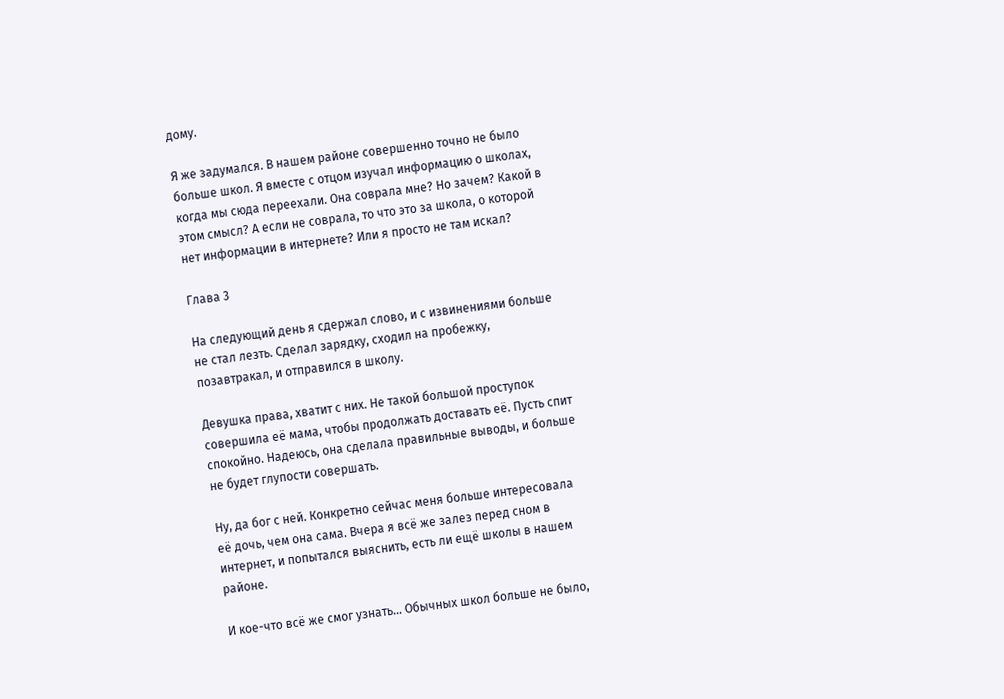дому.

Я же задумался. В нашем районе совершенно точно не было больше школ. Я вместе с отцом изучал информацию о школах, когда мы сюда переехали. Она соврала мне? Но зачем? Какой в этом смысл? А если не соврала, то что это за школа, о которой нет информации в интернете? Или я просто не там искал?

Глава 3

На следующий день я сдержал слово, и с извинениями больше не стал лезть. Сделал зарядку, сходил на пробежку, позавтракал, и отправился в школу.

Девушка права, хватит с них. Не такой большой проступок совершила её мама, чтобы продолжать доставать её. Пусть спит спокойно. Надеюсь, она сделала правильные выводы, и больше не будет глупости совершать.

Ну, да бог с ней. Конкретно сейчас меня больше интересовала её дочь, чем она сама. Вчера я всё же залез перед сном в интернет, и попытался выяснить, есть ли ещё школы в нашем районе.

И кое-что всё же смог узнать… Обычных школ больше не было,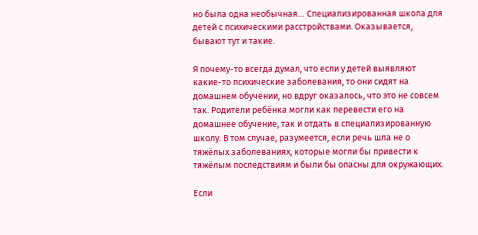но была одна необычная… Специализированная школа для детей с психическими расстройствами. Оказывается, бывают тут и такие.

Я почему-то всегда думал, что если у детей выявляют какие-то психические заболевания, то они сидят на домашнем обучении, но вдруг оказалось, что это не совсем так. Родители ребёнка могли как перевести его на домашнее обучение, так и отдать в специализированную школу. В том случае, разумеется, если речь шла не о тяжёлых заболеваниях, которые могли бы привести к тяжёлым последствиям и были бы опасны для окружающих.

Если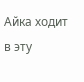Айка ходит в эту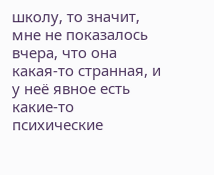школу, то значит, мне не показалось вчера, что она какая-то странная, и у неё явное есть какие-то психические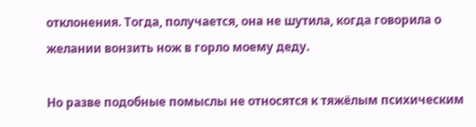отклонения. Тогда, получается, она не шутила, когда говорила о желании вонзить нож в горло моему деду.

Но разве подобные помыслы не относятся к тяжёлым психическим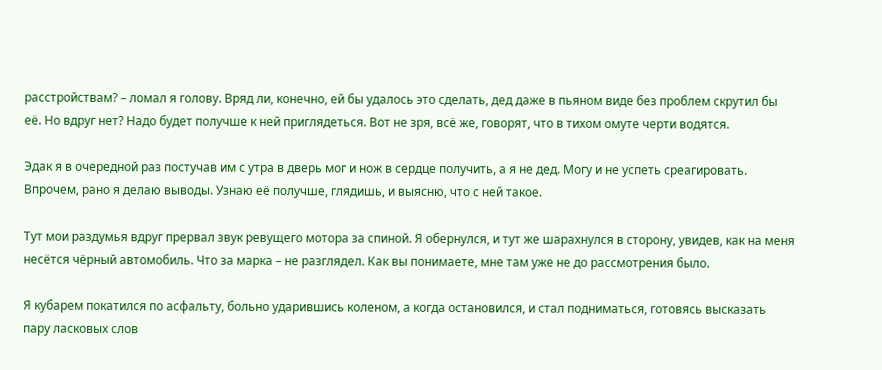расстройствам? – ломал я голову. Вряд ли, конечно, ей бы удалось это сделать, дед даже в пьяном виде без проблем скрутил бы её. Но вдруг нет? Надо будет получше к ней приглядеться. Вот не зря, всё же, говорят, что в тихом омуте черти водятся.

Эдак я в очередной раз постучав им с утра в дверь мог и нож в сердце получить, а я не дед. Могу и не успеть среагировать. Впрочем, рано я делаю выводы. Узнаю её получше, глядишь, и выясню, что с ней такое.

Тут мои раздумья вдруг прервал звук ревущего мотора за спиной. Я обернулся, и тут же шарахнулся в сторону, увидев, как на меня несётся чёрный автомобиль. Что за марка – не разглядел. Как вы понимаете, мне там уже не до рассмотрения было.

Я кубарем покатился по асфальту, больно ударившись коленом, а когда остановился, и стал подниматься, готовясь высказать пару ласковых слов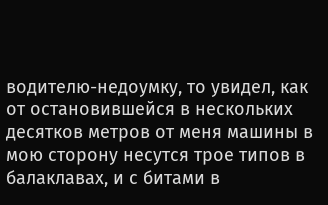водителю-недоумку, то увидел, как от остановившейся в нескольких десятков метров от меня машины в мою сторону несутся трое типов в балаклавах, и с битами в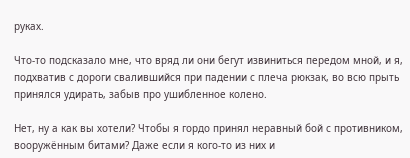руках.

Что-то подсказало мне, что вряд ли они бегут извиниться передом мной, и я, подхватив с дороги свалившийся при падении с плеча рюкзак, во всю прыть принялся удирать, забыв про ушибленное колено.

Нет, ну а как вы хотели? Чтобы я гордо принял неравный бой с противником, вооружённым битами? Даже если я кого-то из них и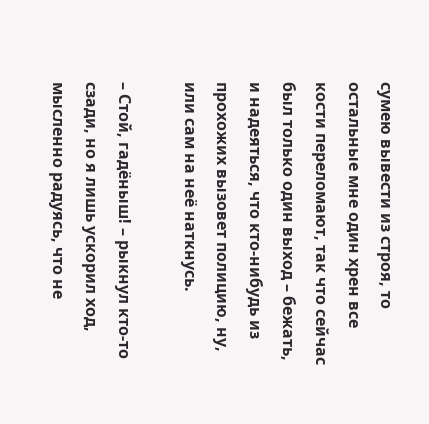сумею вывести из строя, то остальные мне один хрен все кости переломают, так что сейчас был только один выход – бежать, и надеяться, что кто-нибудь из прохожих вызовет полицию, ну, или сам на неё наткнусь.

– Стой, гадёныш! – рыкнул кто-то сзади, но я лишь ускорил ход, мысленно радуясь, что не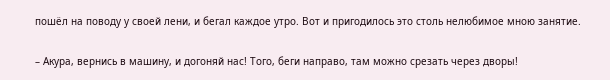пошёл на поводу у своей лени, и бегал каждое утро. Вот и пригодилось это столь нелюбимое мною занятие.

– Акура, вернись в машину, и догоняй нас! Того, беги направо, там можно срезать через дворы!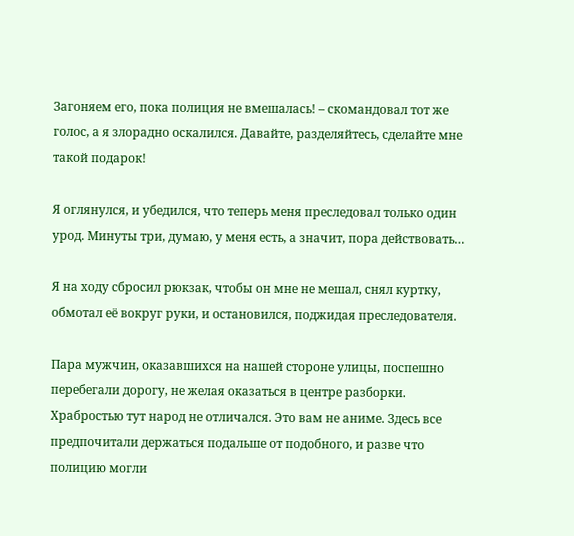Загоняем его, пока полиция не вмешалась! – скомандовал тот же голос, а я злорадно оскалился. Давайте, разделяйтесь, сделайте мне такой подарок!

Я оглянулся, и убедился, что теперь меня преследовал только один урод. Минуты три, думаю, у меня есть, а значит, пора действовать…

Я на ходу сбросил рюкзак, чтобы он мне не мешал, снял куртку, обмотал её вокруг руки, и остановился, поджидая преследователя.

Пара мужчин, оказавшихся на нашей стороне улицы, поспешно перебегали дорогу, не желая оказаться в центре разборки. Храбростью тут народ не отличался. Это вам не аниме. Здесь все предпочитали держаться подальше от подобного, и разве что полицию могли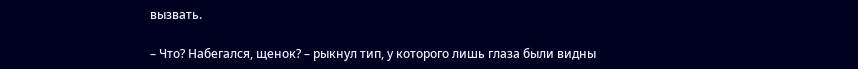вызвать.

– Что? Набегался, щенок? – рыкнул тип, у которого лишь глаза были видны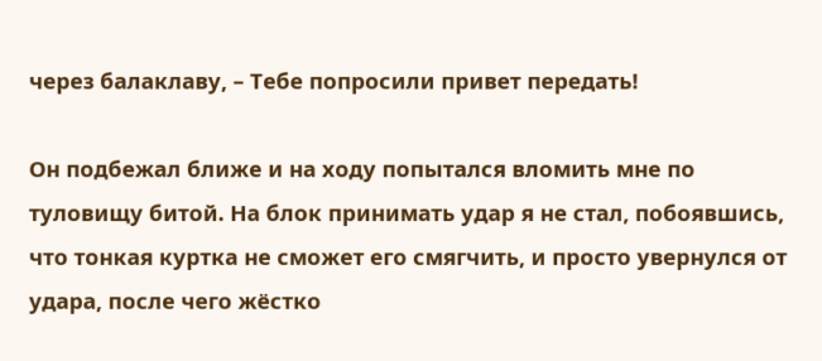через балаклаву, – Тебе попросили привет передать!

Он подбежал ближе и на ходу попытался вломить мне по туловищу битой. На блок принимать удар я не стал, побоявшись, что тонкая куртка не сможет его смягчить, и просто увернулся от удара, после чего жёстко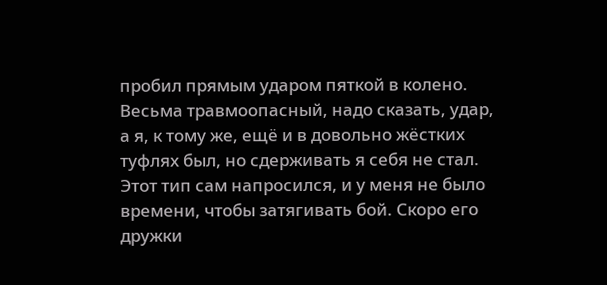пробил прямым ударом пяткой в колено. Весьма травмоопасный, надо сказать, удар, а я, к тому же, ещё и в довольно жёстких туфлях был, но сдерживать я себя не стал. Этот тип сам напросился, и у меня не было времени, чтобы затягивать бой. Скоро его дружки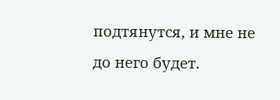подтянутся, и мне не до него будет.